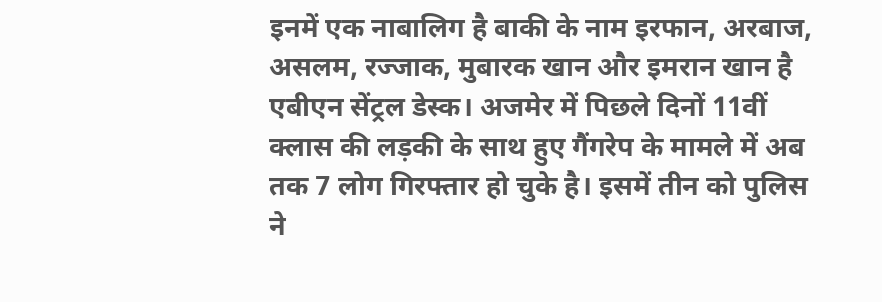इनमें एक नाबालिग है बाकी के नाम इरफान, अरबाज, असलम, रज्जाक, मुबारक खान और इमरान खान है
एबीएन सेंट्रल डेस्क। अजमेर में पिछले दिनों 11वीं क्लास की लड़की के साथ हुए गैंगरेप के मामले में अब तक 7 लोग गिरफ्तार हो चुके है। इसमें तीन को पुलिस ने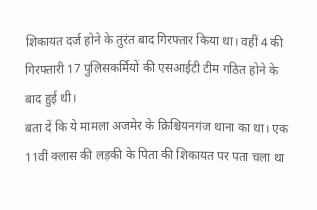शिकायत दर्ज होने के तुरंत बाद गिरफ्तार किया था। वहीं 4 की गिरफ्तारी 17 पुलिसकर्मियों की एसआईटी टीम गठित होने के बाद हुई थी।
बता दें कि ये मामला अजमेर के क्रिश्चियनगंज थाना का था। एक 11वीं क्लास की लड़की के पिता की शिकायत पर पता चला था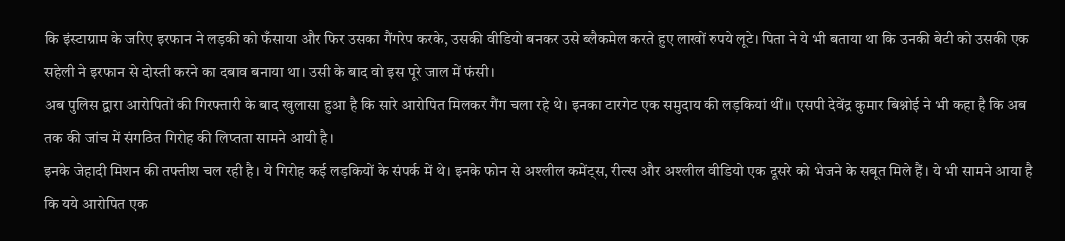कि इंस्टाग्राम के जरिए इरफान ने लड़की को फँसाया और फिर उसका गैंगरेप करके, उसकी वीडियो बनकर उसे ब्लैकमेल करते हुए लाखों रुपये लूटे। पिता ने ये भी बताया था कि उनकी बेटी को उसकी एक सहेली ने इरफान से दोस्ती करने का दबाव बनाया था। उसी के बाद वो इस पूरे जाल में फंसी।
अब पुलिस द्वारा आरोपितों की गिरफ्तारी के बाद खुलासा हुआ है कि सारे आरोपित मिलकर गैंग चला रहे थे। इनका टारगेट एक समुदाय की लड़कियां थीं।। एसपी देवेंद्र कुमार बिश्नोई ने भी कहा है कि अब तक की जांच में संगठित गिरोह की लिप्तता सामने आयी है।
इनके जेहादी मिशन की तफ्तीश चल रही है। ये गिरोह कई लड़कियों के संपर्क में थे। इनके फोन से अश्लील कमेंट्स, रील्स और अश्लील वीडियो एक दूसरे को भेजने के सबूत मिले हैं। ये भी सामने आया है कि यये आरोपित एक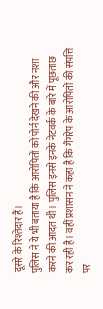दूसरे के रिश्तेदार हैं।
पुलिस ने ये भी बताया है कि आरोपितों को पोर्न देखने की और नशा करने की आदत थी। पुलिस इनसे इनके नेटवर्क के बारे में पूछताछ कर रही है। वहीं प्रशासन ने कहा है कि गैंगरेप के आरोपितों की संपत्ति पर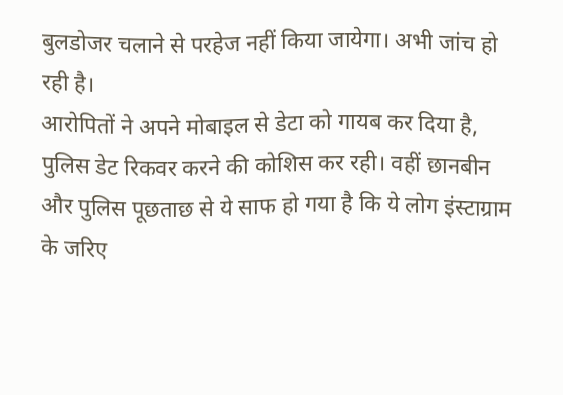बुलडोजर चलाने से परहेज नहीं किया जायेगा। अभी जांच हो रही है।
आरोपितों ने अपने मोबाइल से डेटा को गायब कर दिया है, पुलिस डेट रिकवर करने की कोशिस कर रही। वहीं छानबीन और पुलिस पूछताछ से ये साफ हो गया है कि ये लोग इंस्टाग्राम के जरिए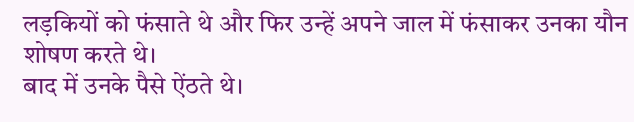लड़कियों को फंसाते थे और फिर उन्हें अपने जाल में फंसाकर उनका यौन शोषण करते थे।
बाद में उनके पैसे ऐंठते थे।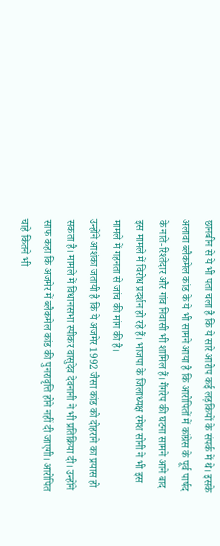छानबीन से ये भी पता चला है कि ये सारे आरोप कई लड़कियों के संपर्क में थे। इसके अलावा ब्लैकमेल कांड के ये भी सामने आया है कि आरोपितों में कांग्रेस के पूर्व पार्षद के नाते-रिश्तेदार और गांव निवासी भी शामिल हैं। गैंगरेप की घटना सामने आने बाद इस मामले में विरोध प्रदर्शन हो रहे हैं। भाजपा के जिलाध्यक्ष रमेश सोनी ने भी इस मामले में गहनता से जांच की मांग की है।
उन्होंने आशंका जतायी है कि ये अजमेर 1992 जैसा कांड को दोहराने का प्रयास हो सकता है। मामले में विधानसभा स्पीकर वासुदेव देवनानी ने भी प्रतिक्रिया दी। उन्होंने साफ कहा कि अजमेर में ब्लैकमेल कांड की पुनरावृत्ति होने नहीं दी जाएगी। आरोपित चाहे कितने भी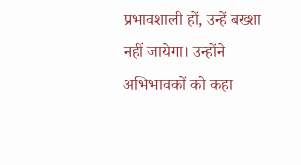प्रभावशाली हों, उन्हें बख्शा नहीं जायेगा। उन्होंने अभिभावकों को कहा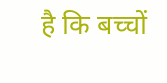है कि बच्चों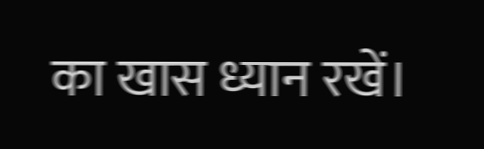का खास ध्यान रखें।